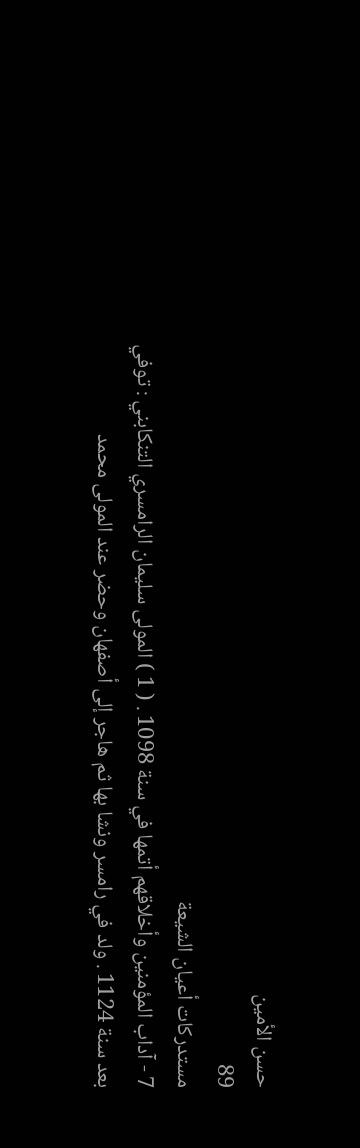حسن الأمين
89
مستدركات أعيان الشيعة
7 - آداب المؤمنين وأخلاقهم أتمها في سنة 1098 . ( 1 ) المولى سليمان الرامسري التنكابني : توفي بعد سنة 1124 . ولد في رامسر ونشا بها ثم هاجر إلى أصفهان وحضر عند المولى محمد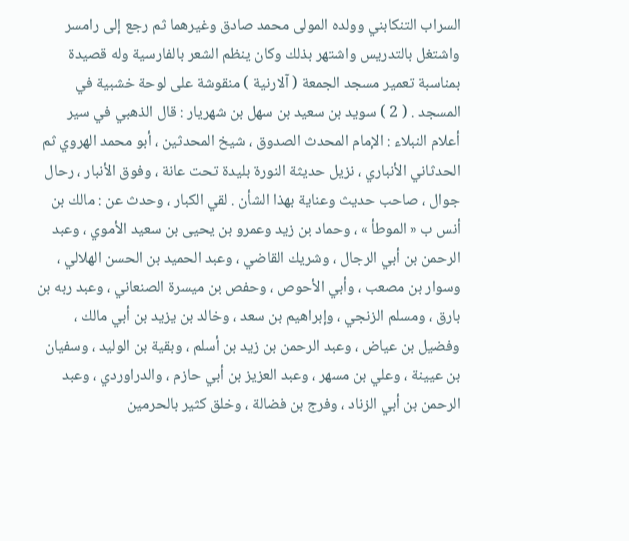السراب التنكابني وولده المولى محمد صادق وغيرهما ثم رجع إلى رامسر واشتغل بالتدريس واشتهر بذلك وكان ينظم الشعر بالفارسية وله قصيدة بمناسبة تعمير مسجد الجمعة ( آلارنية ) منقوشة على لوحة خشبية في المسجد . ( 2 ) سويد بن سعيد بن سهل بن شهريار : قال الذهبي في سير أعلام النبلاء : الإمام المحدث الصدوق ، شيخ المحدثين ، أبو محمد الهروي ثم الحدثاني الأنباري ، نزيل حديثة النورة بليدة تحت عانة ، وفوق الأنبار ، رحال جوال ، صاحب حديث وعناية بهذا الشأن . لقي الكبار ، وحدث عن : مالك بن أنس ب « الموطأ » ، وحماد بن زيد وعمرو بن يحيى بن سعيد الأموي ، وعبد الرحمن بن أبي الرجال ، وشريك القاضي ، وعبد الحميد بن الحسن الهلالي ، وسوار بن مصعب ، وأبي الأحوص ، وحفص بن ميسرة الصنعاني ، وعبد ربه بن بارق ، ومسلم الزنجي ، وإبراهيم بن سعد ، وخالد بن يزيد بن أبي مالك ، وفضيل بن عياض ، وعبد الرحمن بن زيد بن أسلم ، وبقية بن الوليد ، وسفيان بن عيينة ، وعلي بن مسهر ، وعبد العزيز بن أبي حازم ، والدراوردي ، وعبد الرحمن بن أبي الزناد ، وفرج بن فضالة ، وخلق كثير بالحرمين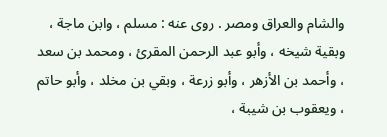والشام والعراق ومصر . روى عنه : مسلم ، وابن ماجة ، وبقية شيخه ، وأبو عبد الرحمن المقرئ ، ومحمد بن سعد ، وأحمد بن الأزهر ، وأبو زرعة ، وبقي بن مخلد ، وأبو حاتم ، ويعقوب بن شيبة ،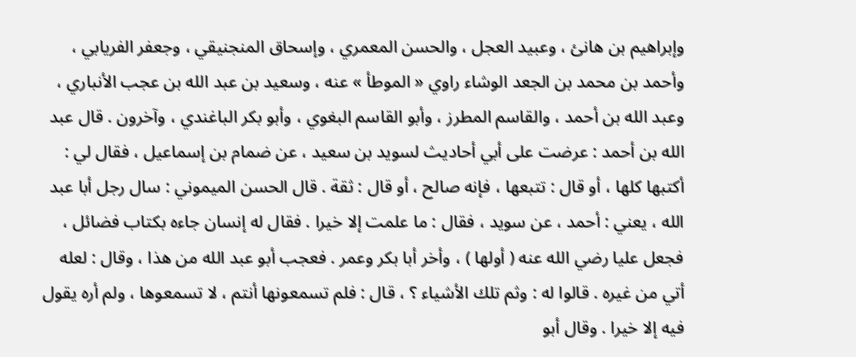وإبراهيم بن هانئ ، وعبيد العجل ، والحسن المعمري ، وإسحاق المنجنيقي ، وجعفر الفريابي ، وأحمد بن محمد بن الجعد الوشاء راوي « الموطأ » عنه ، وسعيد بن عبد الله بن عجب الأنباري ، وعبد الله بن أحمد ، والقاسم المطرز ، وأبو القاسم البغوي ، وأبو بكر الباغندي ، وآخرون . قال عبد الله بن أحمد : عرضت على أبي أحاديث لسويد بن سعيد ، عن ضمام بن إسماعيل ، فقال لي : أكتبها كلها ، أو قال : تتبعها ، فإنه صالح ، أو قال : ثقة . قال الحسن الميموني : سال رجل أبا عبد الله ، يعني : أحمد ، عن سويد ، فقال : ما علمت إلا خيرا . فقال له إنسان جاءه بكتاب فضائل ، فجعل عليا رضي الله عنه ( أولها ) ، وأخر أبا بكر وعمر . فعجب أبو عبد الله من هذا ، وقال : لعله أتي من غيره . قالوا له : وثم تلك الأشياء ؟ ، قال : فلم تسمعونها أنتم ، لا تسمعوها ، ولم أره يقول فيه إلا خيرا . وقال أبو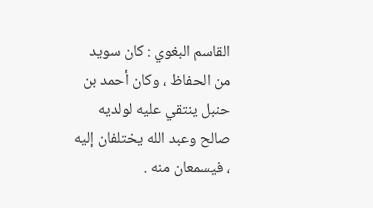القاسم البغوي : كان سويد من الحفاظ ، وكان أحمد بن حنبل ينتقي عليه لولديه صالح وعبد الله يختلفان إليه ، فيسمعان منه .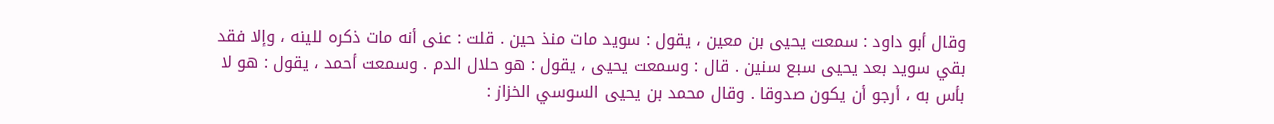وقال أبو داود : سمعت يحيى بن معين ، يقول : سويد مات منذ حين . قلت : عنى أنه مات ذكره للينه ، وإلا فقد بقي سويد بعد يحيى سبع سنين . قال : وسمعت يحيى ، يقول : هو حلال الدم . وسمعت أحمد ، يقول : هو لا بأس به ، أرجو أن يكون صدوقا . وقال محمد بن يحيى السوسي الخزاز :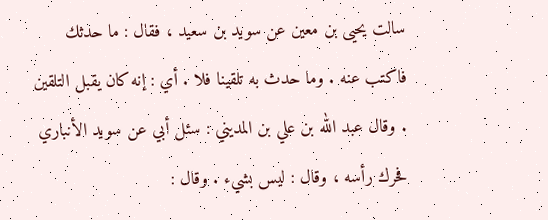سالت يحيى بن معين عن سويد بن سعيد ، فقال : ما حدثك فاكتب عنه . وما حدث به تلقينا فلا . أي : إنه كان يقبل التلقين . وقال عبد الله بن علي بن المديني : سئل أبي عن سويد الأنباري فحرك رأسه ، وقال : ليس بشيء . وقال :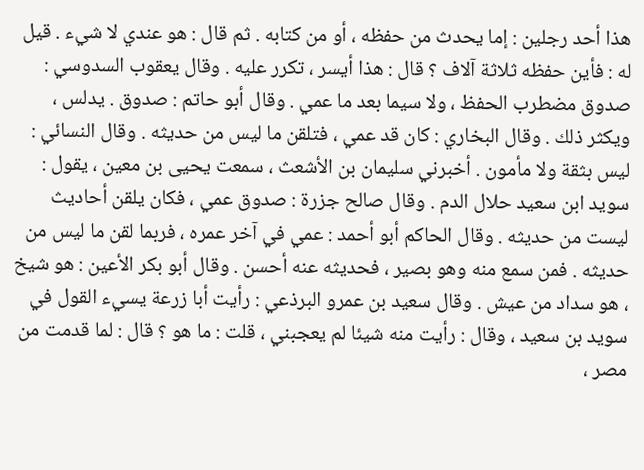هذا أحد رجلين : إما يحدث من حفظه ، أو من كتابه . ثم قال : هو عندي لا شيء . قيل له : فأين حفظه ثلاثة آلاف ؟ قال : هذا أيسر ، تكرر عليه . وقال يعقوب السدوسي : صدوق مضطرب الحفظ ، ولا سيما بعد ما عمي . وقال أبو حاتم : صدوق . يدلس ، ويكثر ذلك . وقال البخاري : كان قد عمي ، فتلقن ما ليس من حديثه . وقال النسائي : ليس بثقة ولا مأمون . أخبرني سليمان بن الأشعث ، سمعت يحيى بن معين ، يقول : سويد ابن سعيد حلال الدم . وقال صالح جزرة : صدوق عمي ، فكان يلقن أحاديث ليست من حديثه . وقال الحاكم أبو أحمد : عمي في آخر عمره ، فربما لقن ما ليس من حديثه . فمن سمع منه وهو بصير ، فحديثه عنه أحسن . وقال أبو بكر الأعين : هو شيخ ، هو سداد من عيش . وقال سعيد بن عمرو البرذعي : رأيت أبا زرعة يسيء القول في سويد بن سعيد ، وقال : رأيت منه شيئا لم يعجبني ، قلت : ما هو ؟ قال : لما قدمت من مصر ،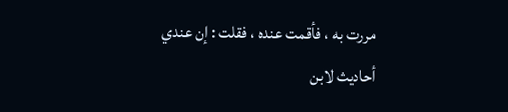مررت به ، فأقمت عنده ، فقلت : إن عندي أحاديث لابن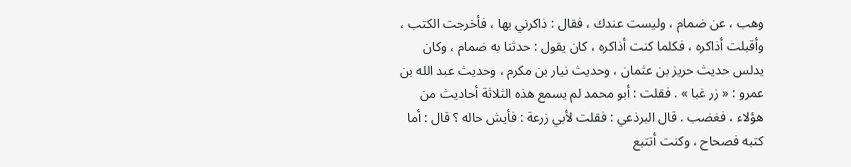وهب ، عن ضمام ، وليست عندك ، فقال : ذاكرني بها ، فأخرجت الكتب ، وأقبلت أذاكره ، فكلما كنت أذاكره ، كان يقول : حدثنا به ضمام ، وكان يدلس حديث حريز بن عثمان ، وحديث نيار بن مكرم ، وحديث عبد الله بن عمرو : « زر غبا » . فقلت : أبو محمد لم يسمع هذه الثلاثة أحاديث من هؤلاء ، فغضب . قال البرذعي : فقلت لأبي زرعة : فأيش حاله ؟ قال : أما كتبه فصحاح ، وكنت أتتبع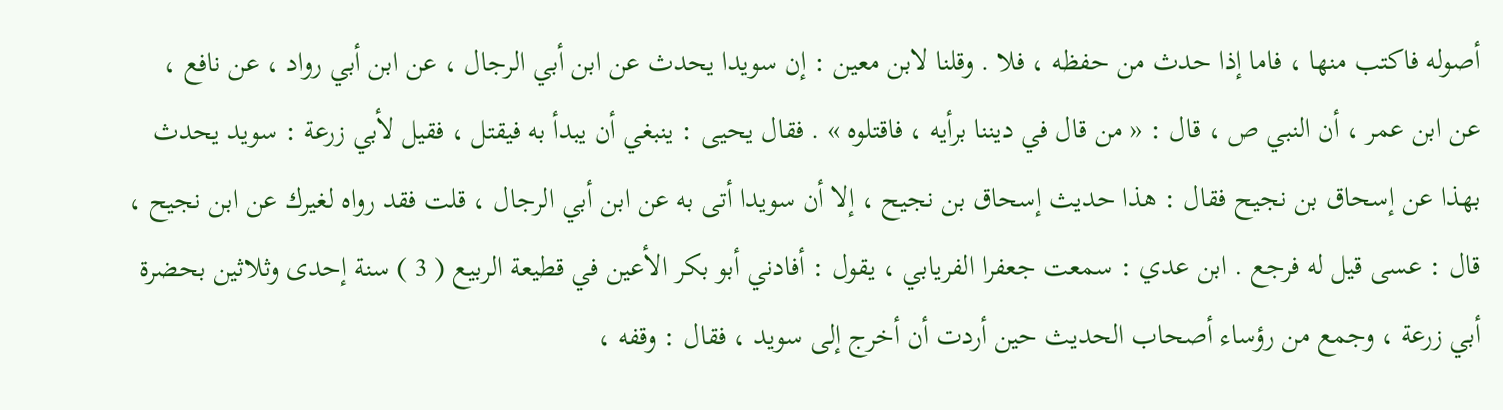أصوله فاكتب منها ، فاما إذا حدث من حفظه ، فلا . وقلنا لابن معين : إن سويدا يحدث عن ابن أبي الرجال ، عن ابن أبي رواد ، عن نافع ، عن ابن عمر ، أن النبي ص ، قال : « من قال في ديننا برأيه ، فاقتلوه » . فقال يحيى : ينبغي أن يبدأ به فيقتل ، فقيل لأبي زرعة : سويد يحدث بهذا عن إسحاق بن نجيح فقال : هذا حديث إسحاق بن نجيح ، إلا أن سويدا أتى به عن ابن أبي الرجال ، قلت فقد رواه لغيرك عن ابن نجيح ، قال : عسى قيل له فرجع . ابن عدي : سمعت جعفرا الفريابي ، يقول : أفادني أبو بكر الأعين في قطيعة الربيع ( 3 ) سنة إحدى وثلاثين بحضرة أبي زرعة ، وجمع من رؤساء أصحاب الحديث حين أردت أن أخرج إلى سويد ، فقال : وقفه ،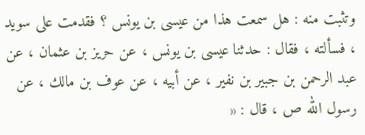وتثبت منه : هل سمعت هذا من عيسى بن يونس ؟ فقدمت على سويد ، فسألته ، فقال : حدثنا عيسى بن يونس ، عن حريز بن عثمان ، عن عبد الرحمن بن جبير بن نفير ، عن أبيه ، عن عوف بن مالك ، عن رسول الله ص ، قال : «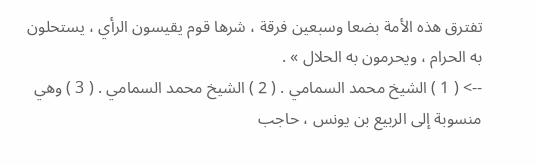تفترق هذه الأمة بضعا وسبعين فرقة ، شرها قوم يقيسون الرأي ، يستحلون به الحرام ، ويحرمون به الحلال » .
--> ( 1 ) الشيخ محمد السمامي . ( 2 ) الشيخ محمد السمامي . ( 3 ) وهي منسوبة إلى الربيع بن يونس ، حاجب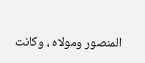المنصور ومولاه ، وكانت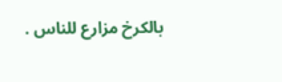بالكرخ مزارع للناس .